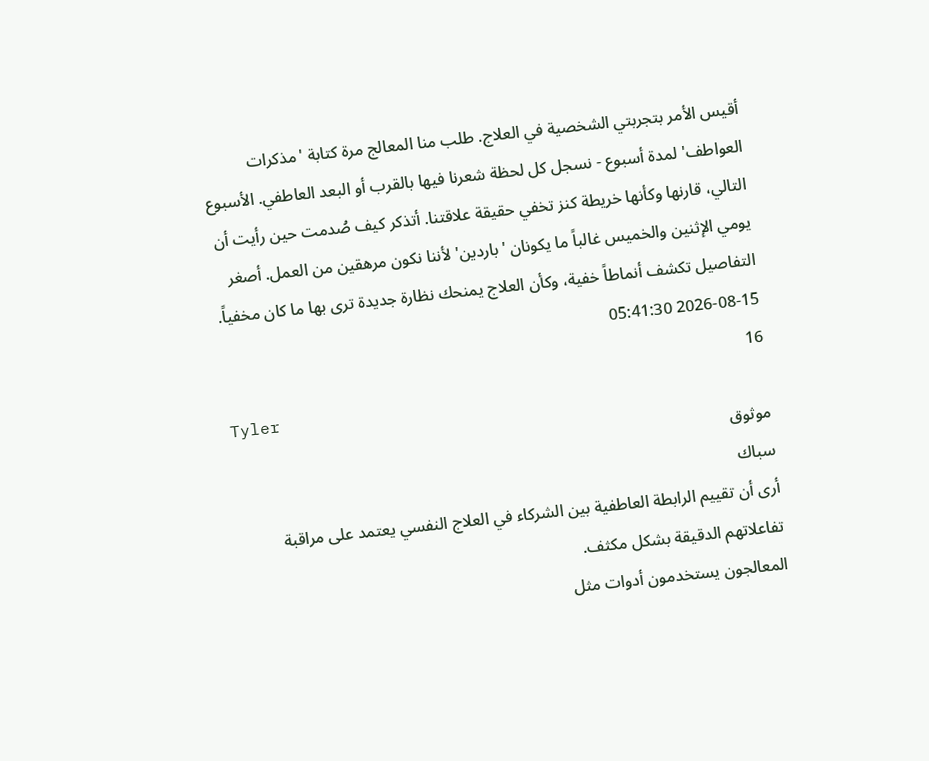أقيس الأمر بتجربتي الشخصية في العلاج. طلب منا المعالج مرة كتابة 'مذكرات العواطف' لمدة أسبوع - نسجل كل لحظة شعرنا فيها بالقرب أو البعد العاطفي. الأسبوع التالي، قارنها وكأنها خريطة كنز تخفي حقيقة علاقتنا. أتذكر كيف صُدمت حين رأيت أن يومي الإثنين والخميس غالباً ما يكونان 'باردين' لأننا نكون مرهقين من العمل. أصغر التفاصيل تكشف أنماطاً خفية، وكأن العلاج يمنحك نظارة جديدة ترى بها ما كان مخفياً.
2026-08-15 05:41:30
16
Tyler
موثوق
سباك
أرى أن تقييم الرابطة العاطفية بين الشركاء في العلاج النفسي يعتمد على مراقبة تفاعلاتهم الدقيقة بشكل مكثف.
المعالجون يستخدمون أدوات مثل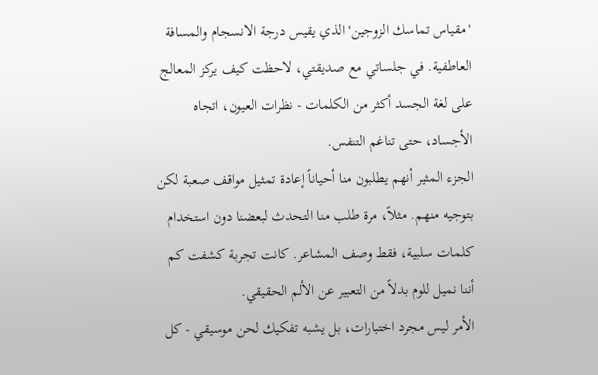'مقياس تماسك الزوجين' الذي يقيس درجة الانسجام والمسافة العاطفية. في جلساتي مع صديقتي، لاحظت كيف يركز المعالج على لغة الجسد أكثر من الكلمات - نظرات العيون، اتجاه الأجساد، حتى تناغم التنفس.
الجزء المثير أنهم يطلبون منا أحياناً إعادة تمثيل مواقف صعبة لكن بتوجيه منهم. مثلاً، مرة طلب منا التحدث لبعضنا دون استخدام كلمات سلبية، فقط وصف المشاعر. كانت تجربة كشفت كم أننا نميل للوم بدلاً من التعبير عن الألم الحقيقي.
الأمر ليس مجرد اختبارات، بل يشبه تفكيك لحن موسيقي - كل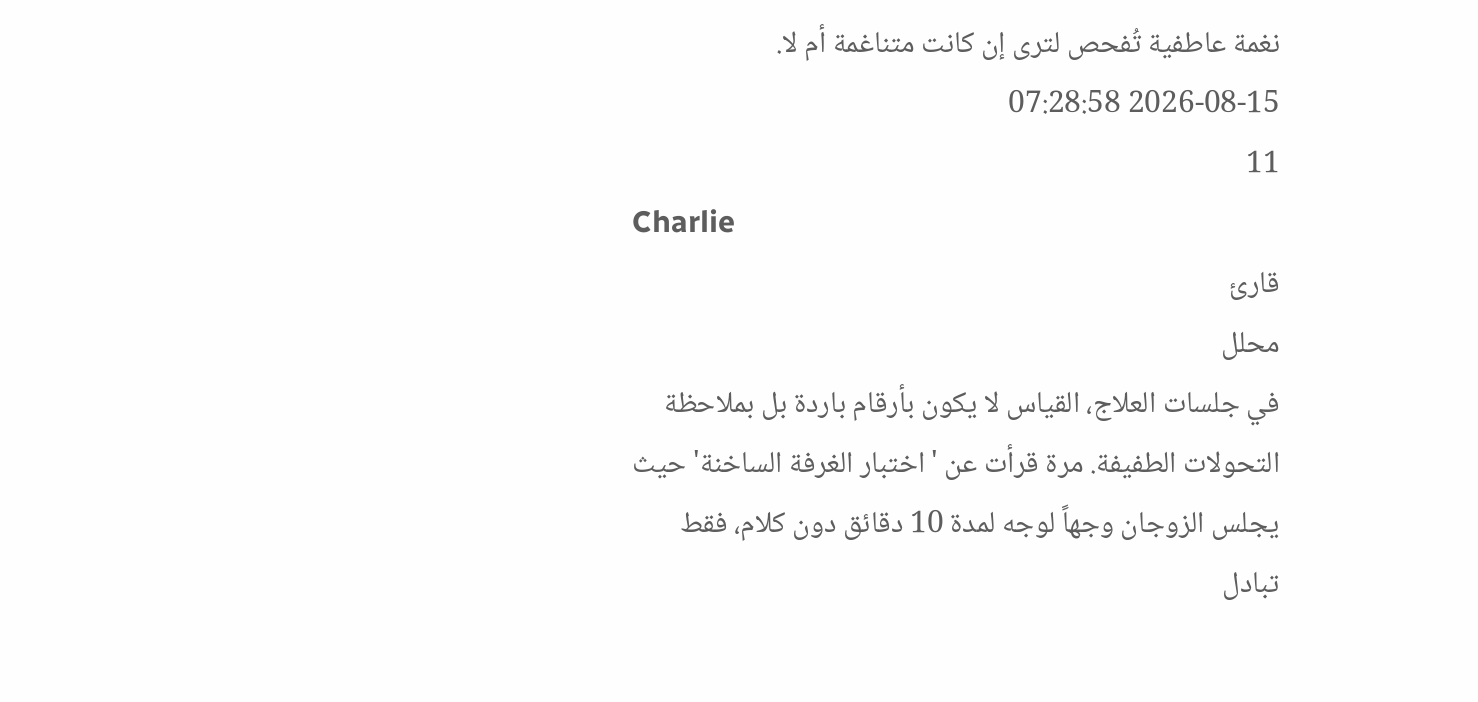نغمة عاطفية تُفحص لترى إن كانت متناغمة أم لا.
2026-08-15 07:28:58
11
Charlie
قارئ
محلل
في جلسات العلاج، القياس لا يكون بأرقام باردة بل بملاحظة التحولات الطفيفة. مرة قرأت عن 'اختبار الغرفة الساخنة' حيث يجلس الزوجان وجهاً لوجه لمدة 10 دقائق دون كلام، فقط تبادل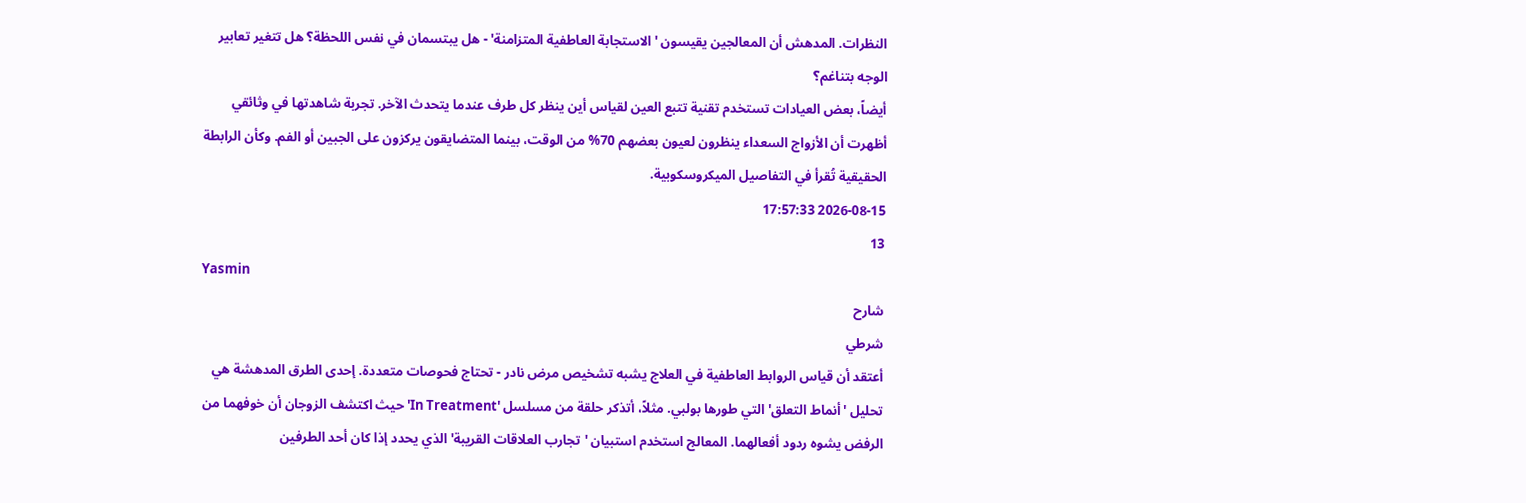النظرات. المدهش أن المعالجين يقيسون 'الاستجابة العاطفية المتزامنة' - هل يبتسمان في نفس اللحظة؟ هل تتغير تعابير الوجه بتناغم؟
أيضاً، بعض العيادات تستخدم تقنية تتبع العين لقياس أين ينظر كل طرف عندما يتحدث الآخر. تجربة شاهدتها في وثائقي أظهرت أن الأزواج السعداء ينظرون لعيون بعضهم 70% من الوقت، بينما المتضايقون يركزون على الجبين أو الفم. وكأن الرابطة الحقيقية تُقرأ في التفاصيل الميكروسكوبية.
2026-08-15 17:57:33
13
Yasmin
شارح
شرطي
أعتقد أن قياس الروابط العاطفية في العلاج يشبه تشخيص مرض نادر - تحتاج فحوصات متعددة. إحدى الطرق المدهشة هي تحليل 'أنماط التعلق' التي طورها بولبي. مثلاً، أتذكر حلقة من مسلسل 'In Treatment' حيث اكتشف الزوجان أن خوفهما من الرفض يشوه ردود أفعالهما. المعالج استخدم استبيان 'تجارب العلاقات القريبة' الذي يحدد إذا كان أحد الطرفين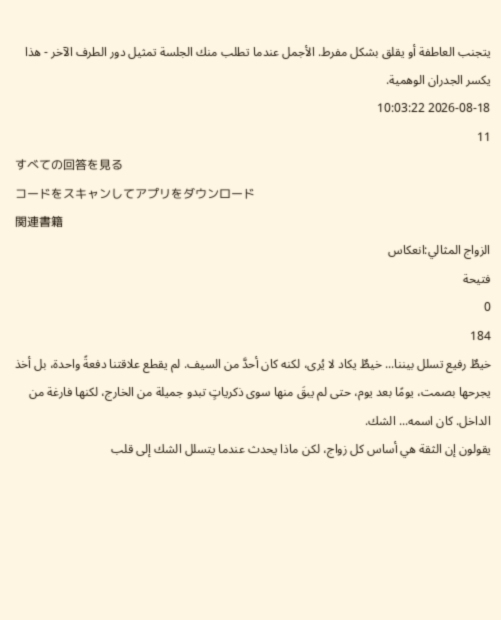يتجنب العاطفة أو يقلق بشكل مفرط. الأجمل عندما تطلب منك الجلسة تمثيل دور الطرف الآخر - هذا يكسر الجدران الوهمية.
2026-08-18 10:03:22
11
すべての回答を見る
コードをスキャンしてアプリをダウンロード
関連書籍
الزواج المثالي:انعكاس
فتيحة
0
184
خيطٌ رفيع تسلل بيننا... خيطٌ يكاد لا يُرى، لكنه كان أحدَّ من السيف. لم يقطع علاقتنا دفعةً واحدة، بل أخذ يجرحها بصمت، يومًا بعد يوم، حتى لم يبقَ منها سوى ذكرياتٍ تبدو جميلة من الخارج، لكنها فارغة من الداخل. كان اسمه... الشك.
يقولون إن الثقة هي أساس كل زواج، لكن ماذا يحدث عندما يتسلل الشك إلى قلب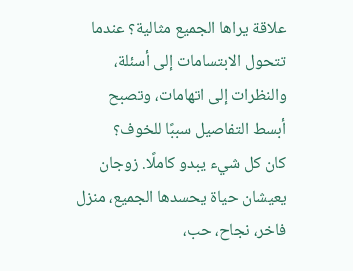علاقة يراها الجميع مثالية؟ عندما تتحول الابتسامات إلى أسئلة، والنظرات إلى اتهامات، وتصبح أبسط التفاصيل سببًا للخوف؟
كان كل شيء يبدو كاملًا. زوجان يعيشان حياة يحسدها الجميع، منزل فاخر، نجاح، حب،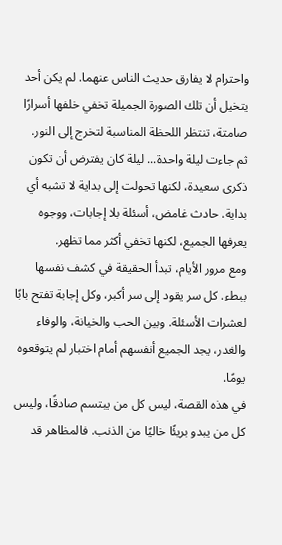واحترام لا يفارق حديث الناس عنهما. لم يكن أحد يتخيل أن تلك الصورة الجميلة تخفي خلفها أسرارًا صامتة، تنتظر اللحظة المناسبة لتخرج إلى النور.
ثم جاءت ليلة واحدة... ليلة كان يفترض أن تكون ذكرى سعيدة، لكنها تحولت إلى بداية لا تشبه أي بداية. حادث غامض، أسئلة بلا إجابات، ووجوه يعرفها الجميع، لكنها تخفي أكثر مما تظهر.
ومع مرور الأيام، تبدأ الحقيقة في كشف نفسها ببطء. كل سر يقود إلى سر أكبر، وكل إجابة تفتح بابًا لعشرات الأسئلة. وبين الحب والخيانة، والوفاء والغدر، يجد الجميع أنفسهم أمام اختبار لم يتوقعوه يومًا.
في هذه القصة، ليس كل من يبتسم صادقًا، وليس كل من يبدو بريئًا خاليًا من الذنب. فالمظاهر قد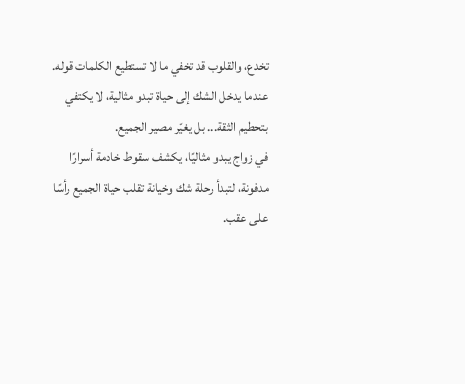تخدع، والقلوب قد تخفي ما لا تستطيع الكلمات قوله.
عندما يدخل الشك إلى حياة تبدو مثالية، لا يكتفي بتحطيم الثقة... بل يغيّر مصير الجميع.
في زواج يبدو مثاليًا، يكشف سقوط خادمة أسرارًا مدفونة، لتبدأ رحلة شك وخيانة تقلب حياة الجميع رأسًا على عقب.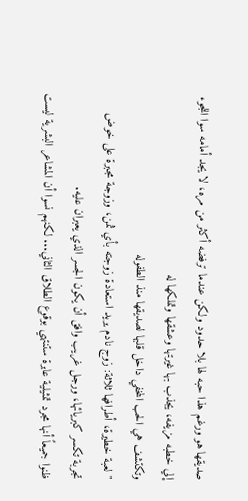صديقها هو ورغم هذا حبه لها بلا حدود ولكن عندما ترفضه أكثر من مره، لا يجد أمامه سوا اللجوء إلي خطبه مزيفه، يجذب بها غيرتها وعشقها وتملكها له
وتكتشف هي الحب المخفي داخل قلبها لصديقها منذ الطفوله
"لعبة خطيرة، أطرافها ثلاثة: زوج نادم يريد استعادة زوجته بأي ثمن، وزوجة مجبرة على خوض تجربة تكسر كبريائها، ورجل غريب وافق أن يكون الجسر الذي يعبران عليه.
ظنوا جميعاً أنها مجرد تمثيلية عابرة ستنتهي بوقوع الطلاق الثاني... لكنهم نسوا أن المشاعر البشرية ليست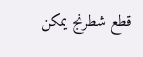قطع شطرنج يمكن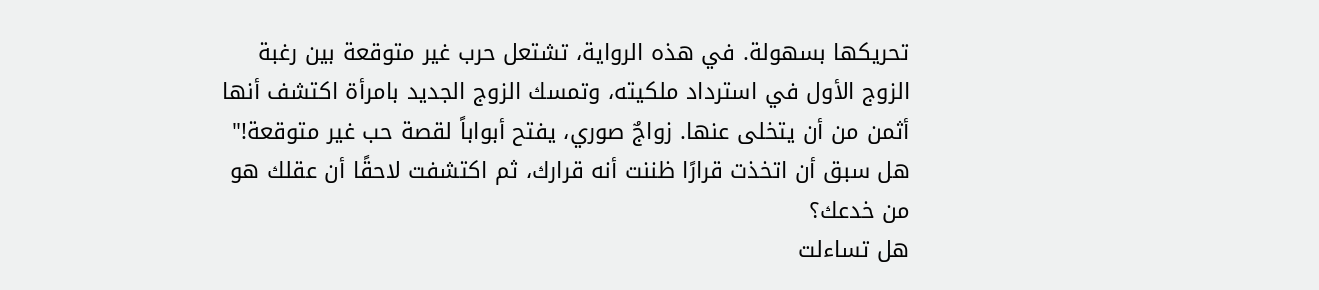تحريكها بسهولة. في هذه الرواية، تشتعل حرب غير متوقعة بين رغبة الزوج الأول في استرداد ملكيته، وتمسك الزوج الجديد بامرأة اكتشف أنها أثمن من أن يتخلى عنها. زواجٌ صوري، يفتح أبواباً لقصة حب غير متوقعة!"
هل سبق أن اتخذت قرارًا ظننت أنه قرارك، ثم اكتشفت لاحقًا أن عقلك هو من خدعك؟
هل تساءلت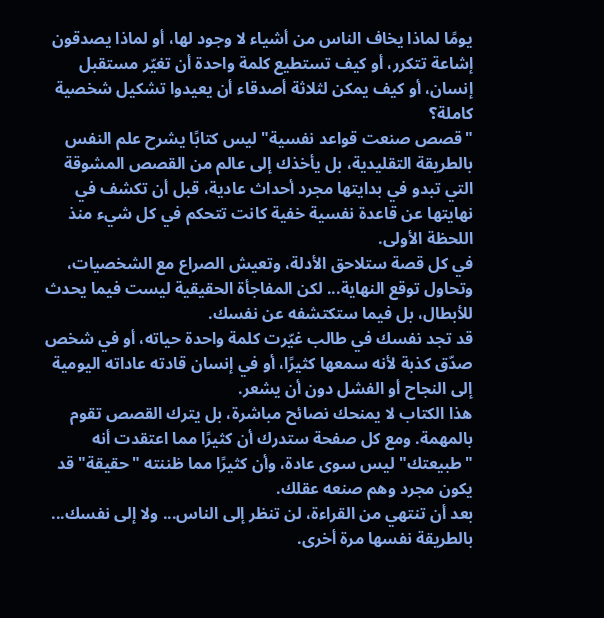يومًا لماذا يخاف الناس من أشياء لا وجود لها، أو لماذا يصدقون إشاعة تتكرر، أو كيف تستطيع كلمة واحدة أن تغيّر مستقبل إنسان، أو كيف يمكن لثلاثة أصدقاء أن يعيدوا تشكيل شخصية كاملة؟
"قصص صنعت قواعد نفسية" ليس كتابًا يشرح علم النفس بالطريقة التقليدية، بل يأخذك إلى عالم من القصص المشوقة التي تبدو في بدايتها مجرد أحداث عادية، قبل أن تكشف في نهايتها عن قاعدة نفسية خفية كانت تتحكم في كل شيء منذ اللحظة الأولى.
في كل قصة ستلاحق الأدلة، وتعيش الصراع مع الشخصيات، وتحاول توقع النهاية... لكن المفاجأة الحقيقية ليست فيما يحدث للأبطال، بل فيما ستكتشفه عن نفسك.
قد تجد نفسك في طالب غيّرت كلمة واحدة حياته، أو في شخص صدّق كذبة لأنه سمعها كثيرًا، أو في إنسان قادته عاداته اليومية إلى النجاح أو الفشل دون أن يشعر.
هذا الكتاب لا يمنحك نصائح مباشرة، بل يترك القصص تقوم بالمهمة. ومع كل صفحة ستدرك أن كثيرًا مما اعتقدت أنه "طبيعتك" ليس سوى عادة، وأن كثيرًا مما ظننته "حقيقة" قد يكون مجرد وهم صنعه عقلك.
بعد أن تنتهي من القراءة، لن تنظر إلى الناس... ولا إلى نفسك... بالطريقة نفسها مرة أخرى.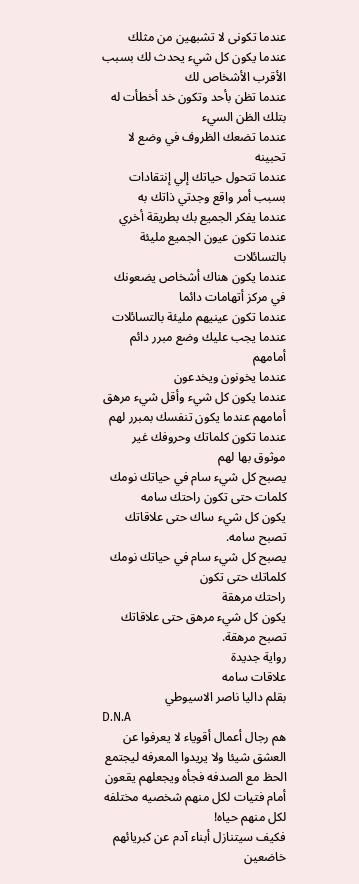عندما تكونى لا تشبهين من مثلك
عندما يكون كل شيء يحدث لك بسبب الأقرب الأشخاص لك
عندما تظن بأحد وتكون خد أخطأت له بتلك الظن السيء
عندما تضعك الظروف في وضع لا تحبينه
عندما تتحول حياتك إلي إنتقادات بسبب أمر واقع وجدتي ذاتك به
عندما يفكر الجميع بك بطريقة أخري
عندما تكون عيون الجميع مليئة بالتسائلات
عندما يكون هناك أشخاص يضعونك في مركز أتهامات دائما
عندما تكون عينيهم مليئة بالتسائلات
عندما يجب عليك وضع مبرر دائم أمامهم
عندما يخونون ويخدعون
عندما يكون كل شيء وأقل شيء مرهق أمامهم عندما يكون تنفسك بمبرر لهم
عندما تكون كلماتك وحروفك غير موثوق بها لهم
يصبح كل شيء سام في حياتك نومك كلمات حتى تكون راحتك سامه
يكون كل شيء ساك حتى علاقاتك تصبح سامه.
يصبح كل شيء سام في حياتك نومك كلماتك حتى تكون
راحتك مرهقة
يكون كل شيء مرهق حتى علاقاتك تصبح مرهقة.
رواية جديدة
علاقات سامه
بقلم داليا ناصر الاسيوطي
D.N.A
هم رجال أعمال أقوياء لا يعرفوا عن العشق شيئا ولا يريدوا المعرفه ليجتمع الحظ مع الصدفه فجأه ويجعلهم يقعون أمام فتيات لكل منهم شخصيه مختلفه لكل منهم حياه!
فكيف سيتنازل أبناء آدم عن كبريائهم خاضعين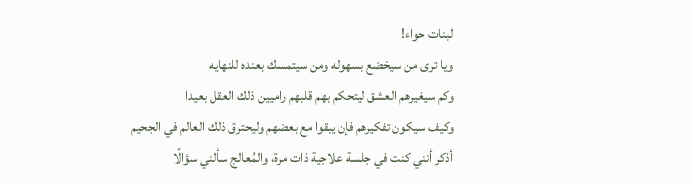لبنات حواء!
ويا ترى من سيخضع بسهوله ومن سيتمسك بعنده للنهايه
وكم سيغيرهم العشق ليتحكم بهم قلبهم راميين ذلك العقل بعيدا
وكيف سيكون تفكيرهم فإن يبقوا مع بعضهم وليحترق ذلك العالم في الجحيم
أذكر أنني كنت في جلسة علاجية ذات مرة، والمُعالج سألني سؤالًا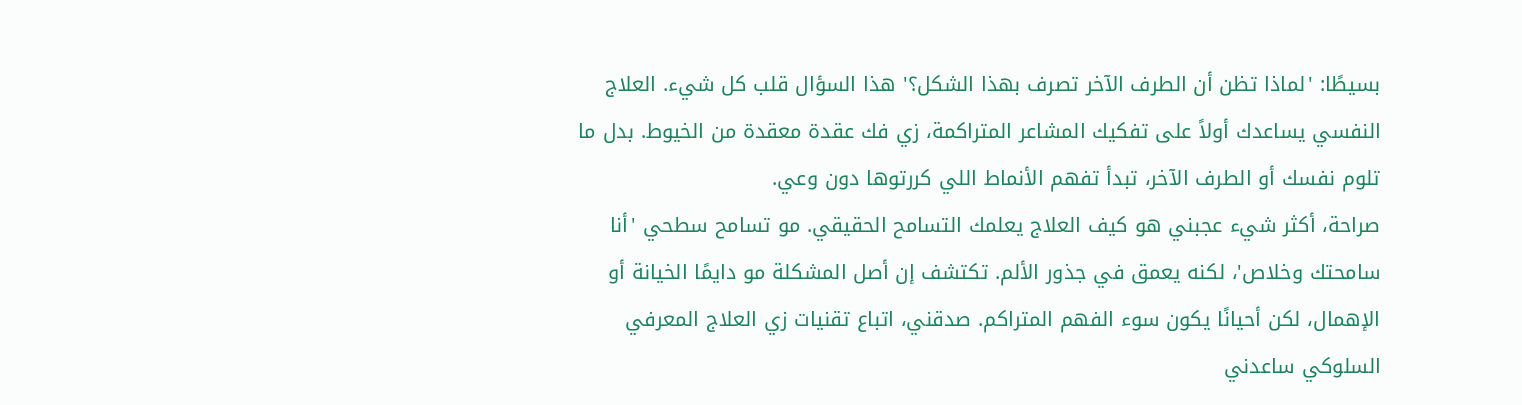بسيطًا: 'لماذا تظن أن الطرف الآخر تصرف بهذا الشكل؟' هذا السؤال قلب كل شيء. العلاج النفسي يساعدك أولاً على تفكيك المشاعر المتراكمة، زي فك عقدة معقدة من الخيوط. بدل ما تلوم نفسك أو الطرف الآخر، تبدأ تفهم الأنماط اللي كررتوها دون وعي.
صراحة، أكثر شيء عجبني هو كيف العلاج يعلمك التسامح الحقيقي. مو تسامح سطحي 'أنا سامحتك وخلاص'، لكنه يعمق في جذور الألم. تكتشف إن أصل المشكلة مو دايمًا الخيانة أو الإهمال، لكن أحيانًا يكون سوء الفهم المتراكم. صدقني، اتباع تقنيات زي العلاج المعرفي السلوكي ساعدني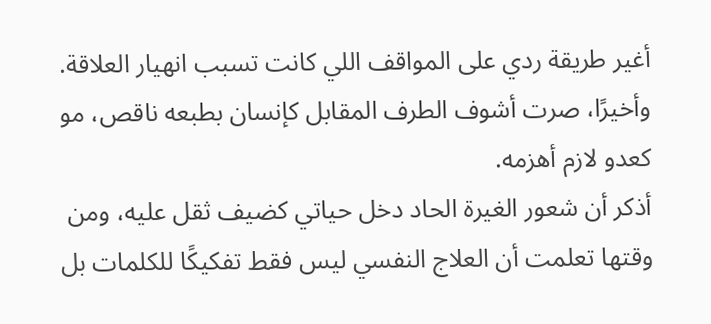أغير طريقة ردي على المواقف اللي كانت تسبب انهيار العلاقة. وأخيرًا، صرت أشوف الطرف المقابل كإنسان بطبعه ناقص، مو كعدو لازم أهزمه.
أذكر أن شعور الغيرة الحاد دخل حياتي كضيف ثقل عليه، ومن وقتها تعلمت أن العلاج النفسي ليس فقط تفكيكًا للكلمات بل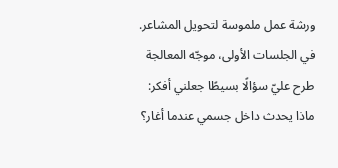ورشة عمل ملموسة لتحويل المشاعر. في الجلسات الأولى، موجّه المعالجة طرح عليّ سؤالًا بسيطًا جعلني أفكر: ماذا يحدث داخل جسمي عندما أغار؟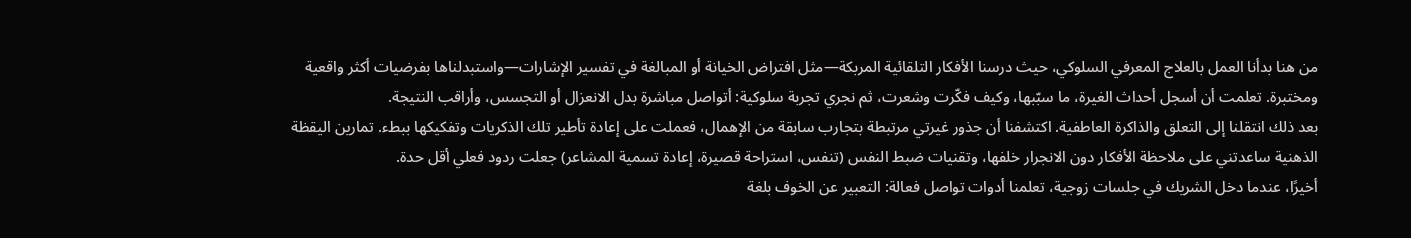من هنا بدأنا العمل بالعلاج المعرفي السلوكي، حيث درسنا الأفكار التلقائية المربكة—مثل افتراض الخيانة أو المبالغة في تفسير الإشارات—واستبدلناها بفرضيات أكثر واقعية ومختبرة. تعلمت أن أسجل أحداث الغيرة، ما سبّبها، وكيف فكّرت وشعرت، ثم نجري تجربة سلوكية: أتواصل مباشرة بدل الانعزال أو التجسس، وأراقب النتيجة.
بعد ذلك انتقلنا إلى التعلق والذاكرة العاطفية. اكتشفنا أن جذور غيرتي مرتبطة بتجارب سابقة من الإهمال، فعملت على إعادة تأطير تلك الذكريات وتفكيكها ببطء. تمارين اليقظة الذهنية ساعدتني على ملاحظة الأفكار دون الانجرار خلفها، وتقنيات ضبط النفس (تنفس، استراحة قصيرة، إعادة تسمية المشاعر) جعلت ردود فعلي أقل حدة.
أخيرًا، عندما دخل الشريك في جلسات زوجية، تعلمنا أدوات تواصل فعالة: التعبير عن الخوف بلغة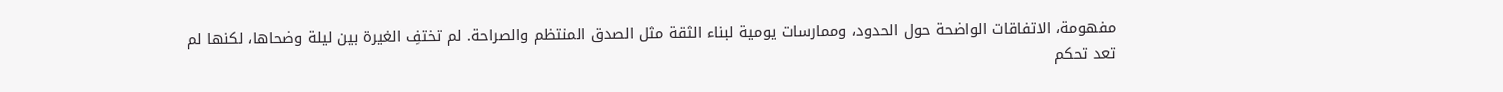مفهومة، الاتفاقات الواضحة حول الحدود، وممارسات يومية لبناء الثقة مثل الصدق المنتظم والصراحة. لم تختفِ الغيرة بين ليلة وضحاها، لكنها لم تعد تحكم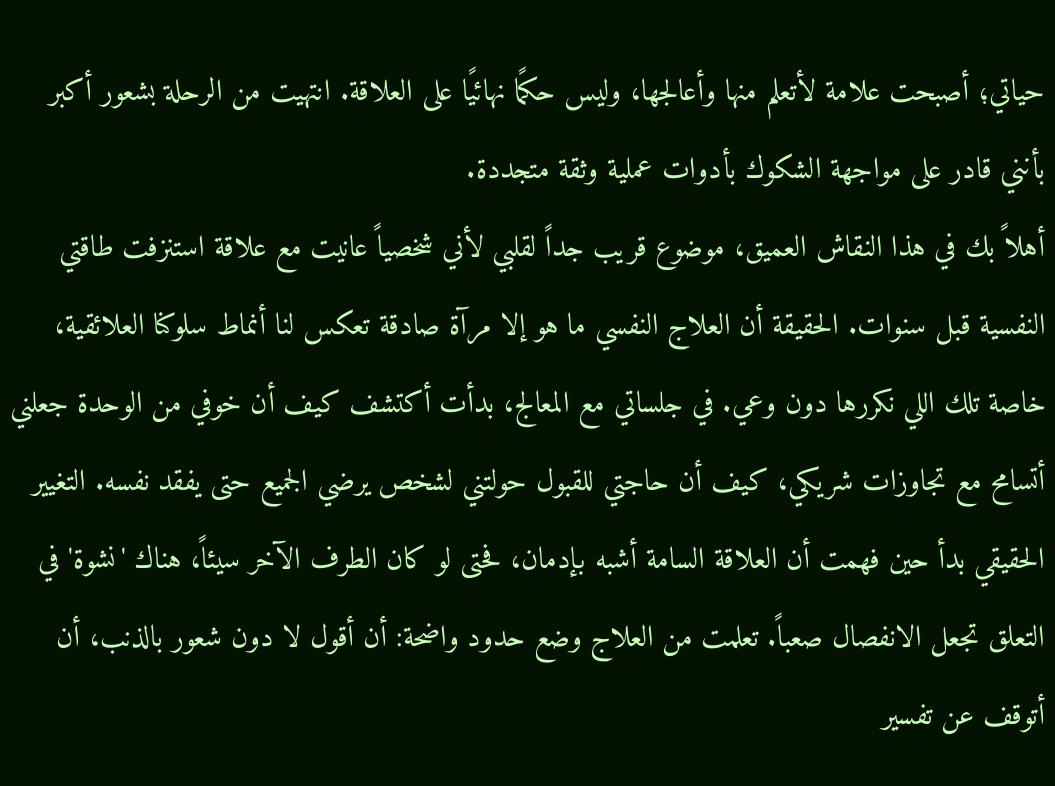حياتي؛ أصبحت علامة لأتعلم منها وأعالجها، وليس حكمًا نهائيًا على العلاقة. انتهيت من الرحلة بشعور أكبر بأنني قادر على مواجهة الشكوك بأدوات عملية وثقة متجددة.
أهلاً بك في هذا النقاش العميق، موضوع قريب جداً لقلبي لأني شخصياً عانيت مع علاقة استنزفت طاقتي النفسية قبل سنوات. الحقيقة أن العلاج النفسي ما هو إلا مرآة صادقة تعكس لنا أنماط سلوكنا العلائقية، خاصة تلك اللي نكررها دون وعي. في جلساتي مع المعالج، بدأت أكتشف كيف أن خوفي من الوحدة جعلني أتسامح مع تجاوزات شريكي، كيف أن حاجتي للقبول حولتني لشخص يرضي الجميع حتى يفقد نفسه. التغيير الحقيقي بدأ حين فهمت أن العلاقة السامة أشبه بإدمان، فحتى لو كان الطرف الآخر سيئاً، هناك 'نشوة' في التعلق تجعل الانفصال صعباً. تعلمت من العلاج وضع حدود واضحة: أن أقول لا دون شعور بالذنب، أن أتوقف عن تفسير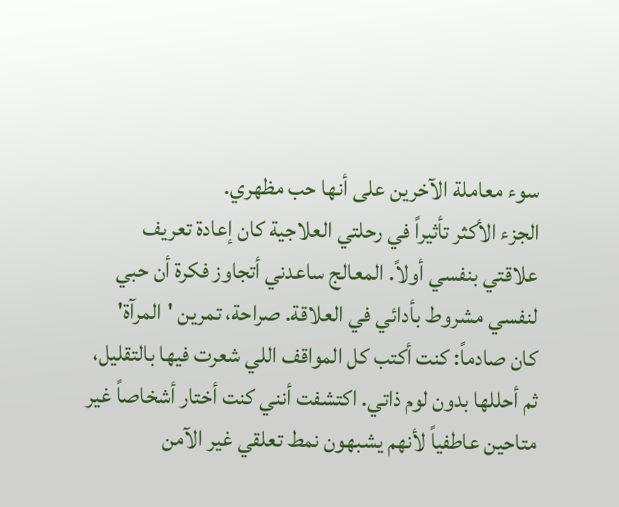سوء معاملة الآخرين على أنها حب مظهري.
الجزء الأكثر تأثيراً في رحلتي العلاجية كان إعادة تعريف علاقتي بنفسي أولاً. المعالج ساعدني أتجاوز فكرة أن حبي لنفسي مشروط بأدائي في العلاقة. صراحة، تمرين 'المرآة' كان صادماً: كنت أكتب كل المواقف اللي شعرت فيها بالتقليل، ثم أحللها بدون لوم ذاتي. اكتشفت أنني كنت أختار أشخاصاً غير متاحين عاطفياً لأنهم يشبهون نمط تعلقي غير الآمن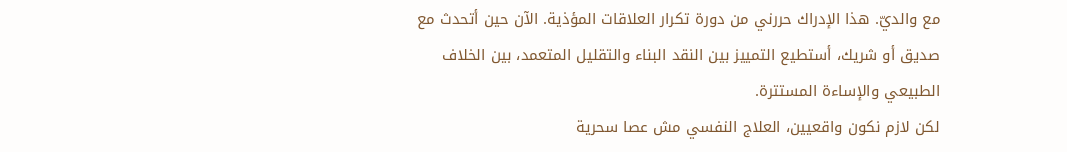مع والديّ. هذا الإدراك حررني من دورة تكرار العلاقات المؤذية. الآن حين أتحدث مع صديق أو شريك، أستطيع التمييز بين النقد البناء والتقليل المتعمد، بين الخلاف الطبيعي والإساءة المستترة.
لكن لازم نكون واقعيين، العلاج النفسي مش عصا سحرية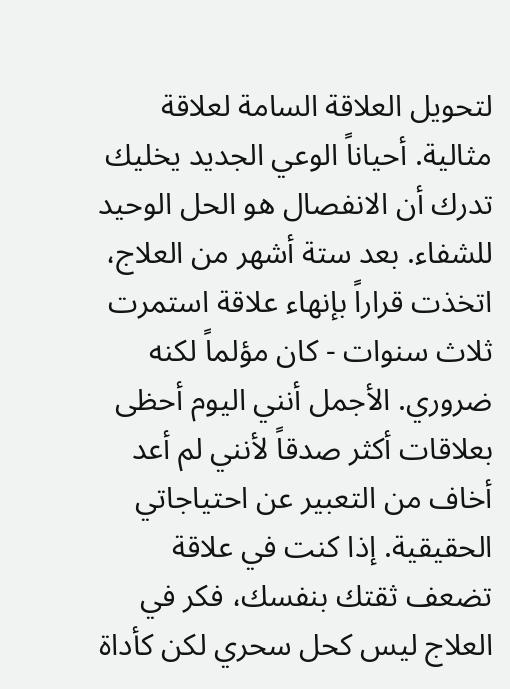لتحويل العلاقة السامة لعلاقة مثالية. أحياناً الوعي الجديد يخليك تدرك أن الانفصال هو الحل الوحيد للشفاء. بعد ستة أشهر من العلاج، اتخذت قراراً بإنهاء علاقة استمرت ثلاث سنوات - كان مؤلماً لكنه ضروري. الأجمل أنني اليوم أحظى بعلاقات أكثر صدقاً لأنني لم أعد أخاف من التعبير عن احتياجاتي الحقيقية. إذا كنت في علاقة تضعف ثقتك بنفسك، فكر في العلاج ليس كحل سحري لكن كأداة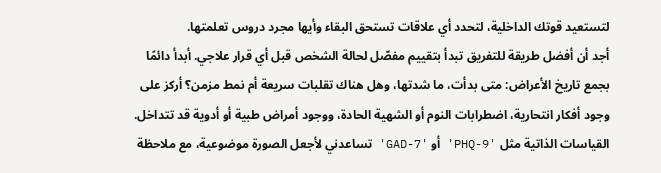لتستعيد قوتك الداخلية، لتحدد أي علاقات تستحق البقاء وأيها مجرد دروس تعلمتها.
أجد أن أفضل طريقة للتفريق تبدأ بتقييم مفصّل لحالة الشخص قبل أي قرار علاجي. أبدأ دائمًا بجمع تاريخ الأعراض: متى بدأت، ما شدتها، وهل هناك تقلبات سريعة أم نمط مزمن؟ أركز على وجود أفكار انتحارية، اضطرابات النوم أو الشهية الحادة، ووجود أمراض طبية أو أدوية قد تتداخل. القياسات الذاتية مثل 'PHQ-9' أو 'GAD-7' تساعدني لأجعل الصورة موضوعية، مع ملاحظة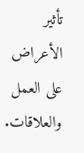تأثير الأعراض على العمل والعلاقات.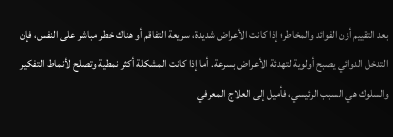بعد التقييم أزن الفوائد والمخاطر؛ إذا كانت الأعراض شديدة، سريعة التفاقم أو هناك خطر مباشر على النفس، فإن التدخل الدوائي يصبح أولوية لتهدئة الأعراض بسرعة. أما إذا كانت المشكلة أكثر نمطية وتصلح لأنماط التفكير والسلوك هي السبب الرئيسي، فأميل إلى العلاج المعرفي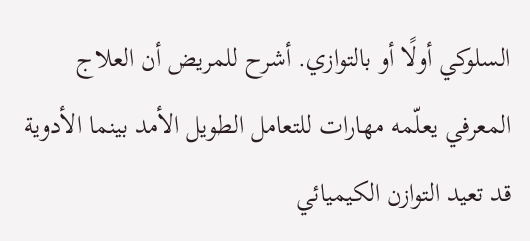السلوكي أولًا أو بالتوازي. أشرح للمريض أن العلاج المعرفي يعلّمه مهارات للتعامل الطويل الأمد بينما الأدوية قد تعيد التوازن الكيميائي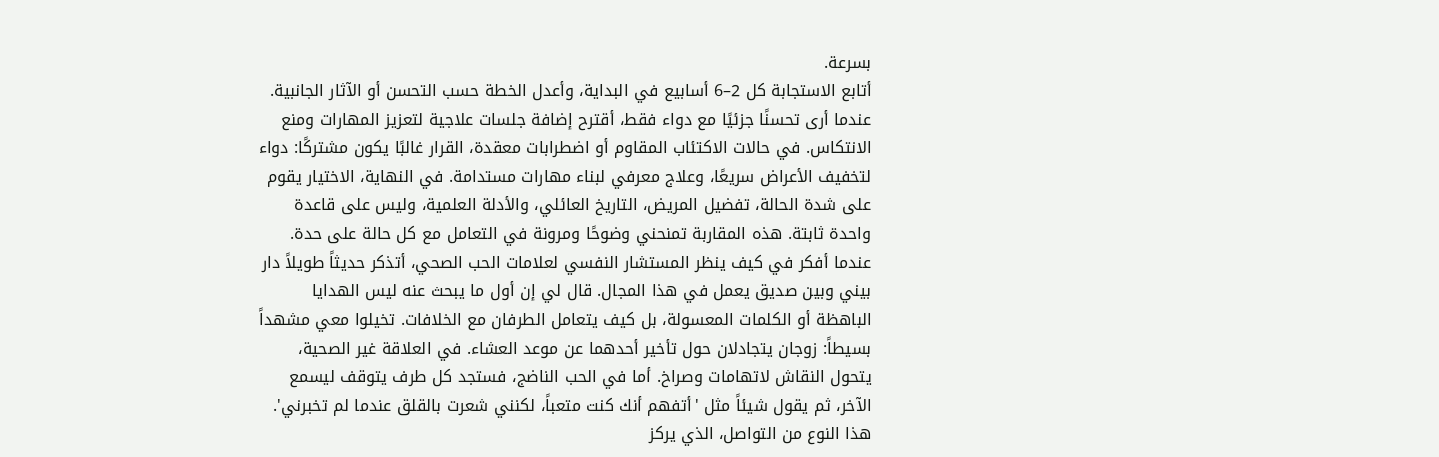بسرعة.
أتابع الاستجابة كل 2–6 أسابيع في البداية، وأعدل الخطة حسب التحسن أو الآثار الجانبية. عندما أرى تحسنًا جزئيًا مع دواء فقط، أقترح إضافة جلسات علاجية لتعزيز المهارات ومنع الانتكاس. في حالات الاكتئاب المقاوم أو اضطرابات معقدة، القرار غالبًا يكون مشتركًا: دواء لتخفيف الأعراض سريعًا، وعلاج معرفي لبناء مهارات مستدامة. في النهاية، الاختيار يقوم على شدة الحالة، تفضيل المريض، التاريخ العائلي، والأدلة العلمية، وليس على قاعدة واحدة ثابتة. هذه المقاربة تمنحني وضوحًا ومرونة في التعامل مع كل حالة على حدة.
عندما أفكر في كيف ينظر المستشار النفسي لعلامات الحب الصحي، أتذكر حديثاً طويلاً دار بيني وبين صديق يعمل في هذا المجال. قال لي إن أول ما يبحث عنه ليس الهدايا الباهظة أو الكلمات المعسولة، بل كيف يتعامل الطرفان مع الخلافات. تخيلوا معي مشهداً بسيطاً: زوجان يتجادلان حول تأخير أحدهما عن موعد العشاء. في العلاقة غير الصحية، يتحول النقاش لاتهامات وصراخ. أما في الحب الناضج، فستجد كل طرف يتوقف ليسمع الآخر، ثم يقول شيئاً مثل 'أتفهم أنك كنت متعباً، لكنني شعرت بالقلق عندما لم تخبرني'. هذا النوع من التواصل، الذي يركز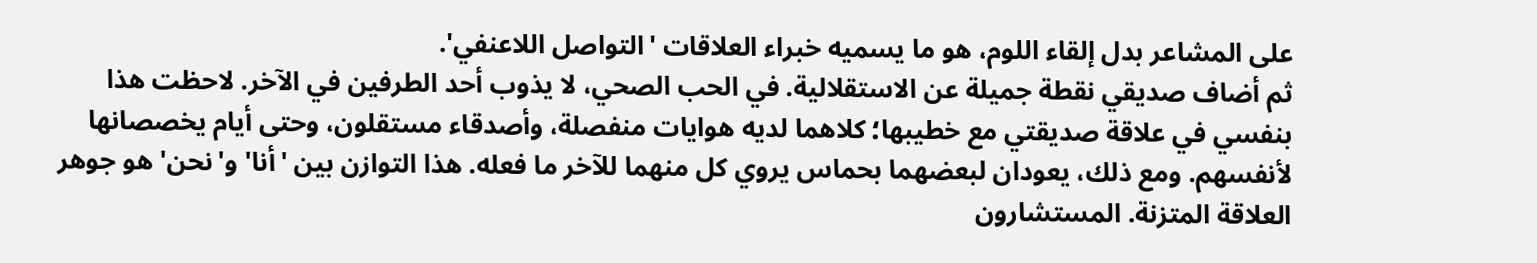على المشاعر بدل إلقاء اللوم، هو ما يسميه خبراء العلاقات 'التواصل اللاعنفي'.
ثم أضاف صديقي نقطة جميلة عن الاستقلالية. في الحب الصحي، لا يذوب أحد الطرفين في الآخر. لاحظت هذا بنفسي في علاقة صديقتي مع خطيبها؛ كلاهما لديه هوايات منفصلة، وأصدقاء مستقلون، وحتى أيام يخصصانها لأنفسهم. ومع ذلك، يعودان لبعضهما بحماس يروي كل منهما للآخر ما فعله. هذا التوازن بين 'أنا' و'نحن' هو جوهر العلاقة المتزنة. المستشارون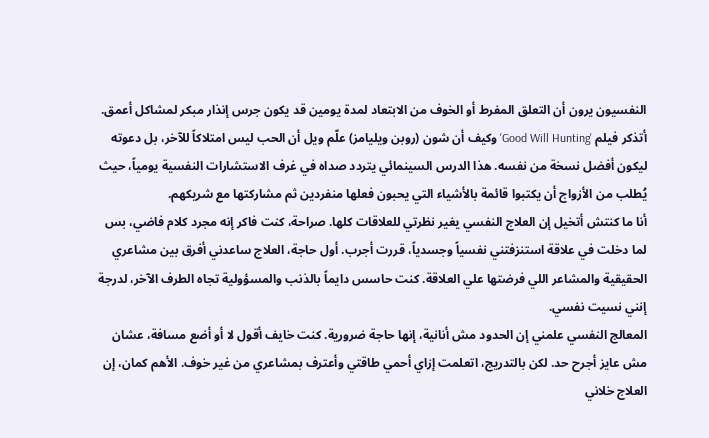النفسيون يرون أن التعلق المفرط أو الخوف من الابتعاد لمدة يومين قد يكون جرس إنذار مبكر لمشاكل أعمق. أتذكر فيلم 'Good Will Hunting' وكيف أن شون (روبن ويليامز) علّم ويل أن الحب ليس امتلاكاً للآخر، بل دعوته ليكون أفضل نسخة من نفسه. هذا الدرس السينمائي يتردد صداه في غرف الاستشارات النفسية يومياً، حيث يُطلب من الأزواج أن يكتبوا قائمة بالأشياء التي يحبون فعلها منفردين ثم مشاركتها مع شريكهم.
أنا ما كنتش أتخيل إن العلاج النفسي يغير نظرتي للعلاقات كلها. صراحة، كنت فاكر إنه مجرد كلام فاضي، بس لما دخلت في علاقة استنزفتني نفسياً وجسدياً، قررت أجرب. أول حاجة، العلاج ساعدني أفرق بين مشاعري الحقيقية والمشاعر اللي فرضتها علي العلاقة. كنت حاسس دايماً بالذنب والمسؤولية تجاه الطرف الآخر، لدرجة إنني نسيت نفسي.
المعالج النفسي علمني إن الحدود مش أنانية، إنها حاجة ضرورية. كنت خايف أقول لا أو أضع مسافة، عشان مش عايز أجرح حد. لكن بالتدريج، اتعلمت إزاي أحمي طاقتي وأعترف بمشاعري من غير خوف. الأهم كمان، إن العلاج خلاني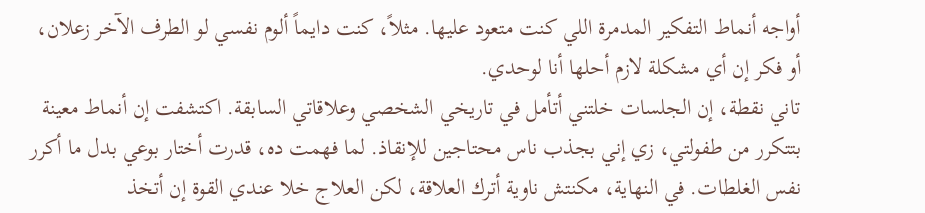أواجه أنماط التفكير المدمرة اللي كنت متعود عليها. مثلاً، كنت دايماً ألوم نفسي لو الطرف الآخر زعلان، أو فكر إن أي مشكلة لازم أحلها أنا لوحدي.
تاني نقطة، إن الجلسات خلتني أتأمل في تاريخي الشخصي وعلاقاتي السابقة. اكتشفت إن أنماط معينة بتتكرر من طفولتي، زي إني بجذب ناس محتاجين للإنقاذ. لما فهمت ده، قدرت أختار بوعي بدل ما أكرر نفس الغلطات. في النهاية، مكنتش ناوية أترك العلاقة، لكن العلاج خلا عندي القوة إن أتخذ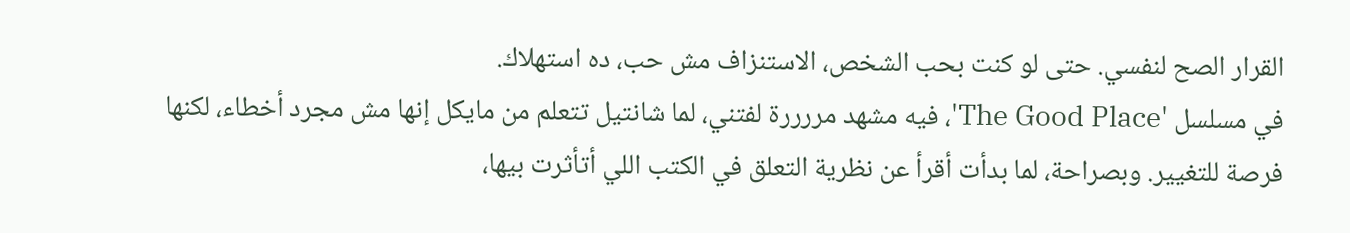القرار الصح لنفسي. حتى لو كنت بحب الشخص، الاستنزاف مش حب، ده استهلاك.
في مسلسل 'The Good Place'، فيه مشهد مررررة لفتني، لما شانتيل تتعلم من مايكل إنها مش مجرد أخطاء، لكنها فرصة للتغيير. وبصراحة، لما بدأت أقرأ عن نظرية التعلق في الكتب اللي أتأثرت بيها،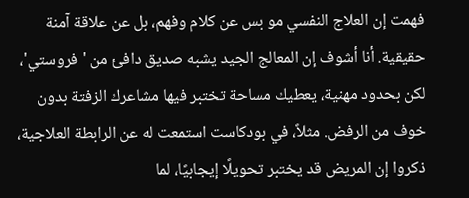فهمت إن العلاج النفسي مو بس عن كلام وفهم، بل عن علاقة آمنة حقيقية. أنا أشوف إن المعالج الجيد يشبه صديق دافئ من 'فروستي'، لكن بحدود مهنية، يعطيك مساحة تختبر فيها مشاعرك الزفتة بدون خوف من الرفض. مثلاً، في بودكاست استمعت له عن الرابطة العلاجية، ذكروا إن المريض قد يختبر تحويلًا إيجابيًا، لما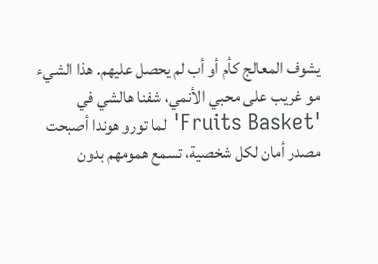يشوف المعالج كأم أو أب لم يحصل عليهم. هذا الشيء مو غريب على محبي الأنمي، شفنا هالشي في 'Fruits Basket' لما تورو هوندا أصبحت مصدر أمان لكل شخصية، تسمع همومهم بدون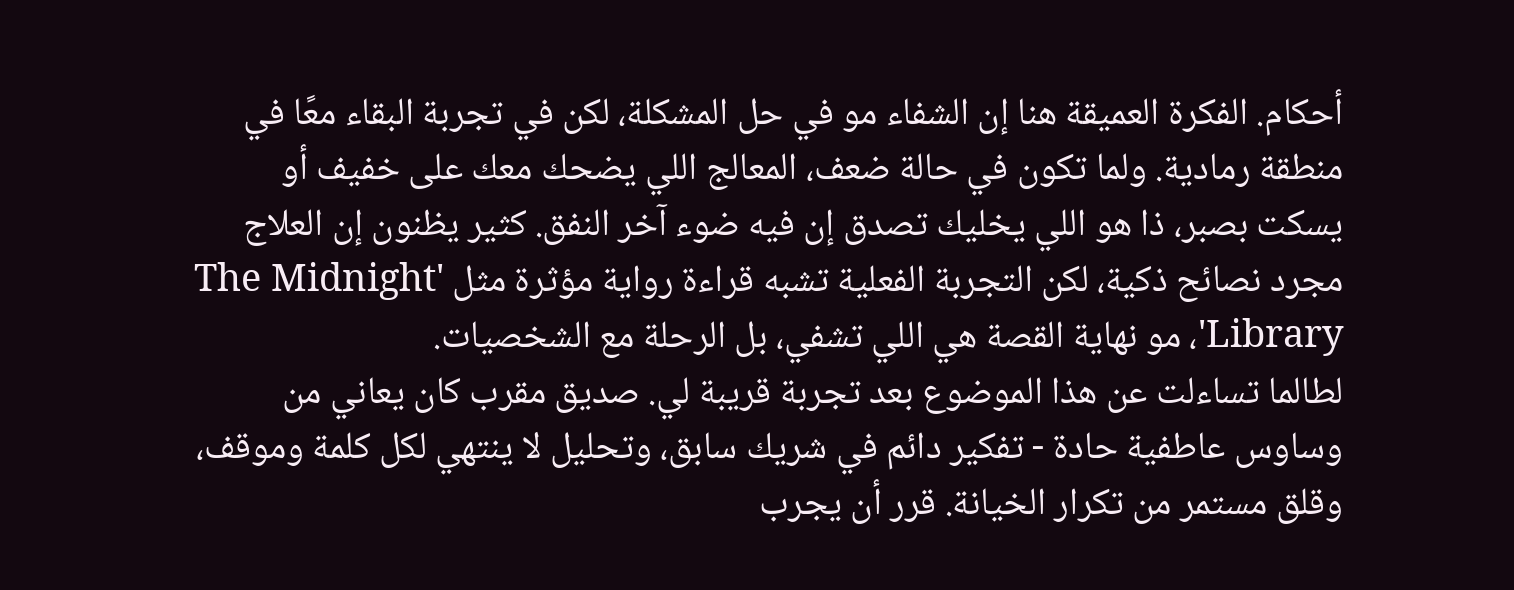أحكام. الفكرة العميقة هنا إن الشفاء مو في حل المشكلة، لكن في تجربة البقاء معًا في منطقة رمادية. ولما تكون في حالة ضعف، المعالج اللي يضحك معك على خفيف أو يسكت بصبر، ذا هو اللي يخليك تصدق إن فيه ضوء آخر النفق. كثير يظنون إن العلاج مجرد نصائح ذكية، لكن التجربة الفعلية تشبه قراءة رواية مؤثرة مثل 'The Midnight Library'، مو نهاية القصة هي اللي تشفي، بل الرحلة مع الشخصيات.
لطالما تساءلت عن هذا الموضوع بعد تجربة قريبة لي. صديق مقرب كان يعاني من وساوس عاطفية حادة - تفكير دائم في شريك سابق، وتحليل لا ينتهي لكل كلمة وموقف، وقلق مستمر من تكرار الخيانة. قرر أن يجرب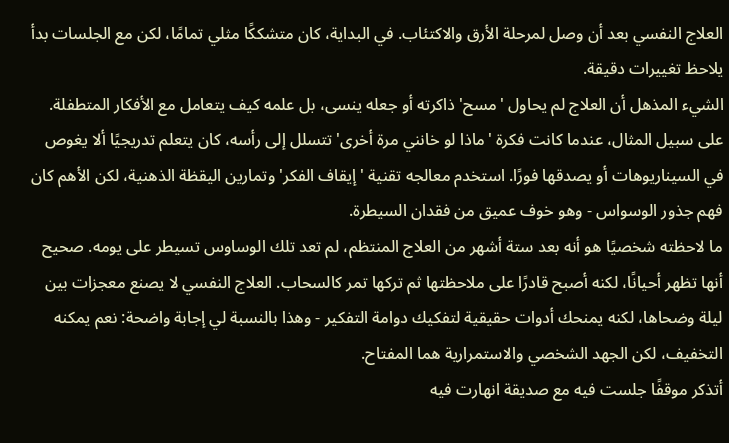العلاج النفسي بعد أن وصل لمرحلة الأرق والاكتئاب. في البداية، كان متشككًا مثلي تمامًا، لكن مع الجلسات بدأ يلاحظ تغييرات دقيقة.
الشيء المذهل أن العلاج لم يحاول 'مسح' ذاكرته أو جعله ينسى، بل علمه كيف يتعامل مع الأفكار المتطفلة. على سبيل المثال، عندما كانت فكرة 'ماذا لو خانني مرة أخرى' تتسلل إلى رأسه، كان يتعلم تدريجيًا ألا يغوص في السيناريوهات أو يصدقها فورًا. استخدم معالجه تقنية 'إيقاف الفكر' وتمارين اليقظة الذهنية، لكن الأهم كان فهم جذور الوسواس - وهو خوف عميق من فقدان السيطرة.
ما لاحظته شخصيًا هو أنه بعد ستة أشهر من العلاج المنتظم، لم تعد تلك الوساوس تسيطر على يومه. صحيح أنها تظهر أحيانًا، لكنه أصبح قادرًا على ملاحظتها ثم تركها تمر كالسحاب. العلاج النفسي لا يصنع معجزات بين ليلة وضحاها، لكنه يمنحك أدوات حقيقية لتفكيك دوامة التفكير - وهذا بالنسبة لي إجابة واضحة: نعم يمكنه التخفيف، لكن الجهد الشخصي والاستمرارية هما المفتاح.
أتذكر موقفًا جلست فيه مع صديقة انهارت فيه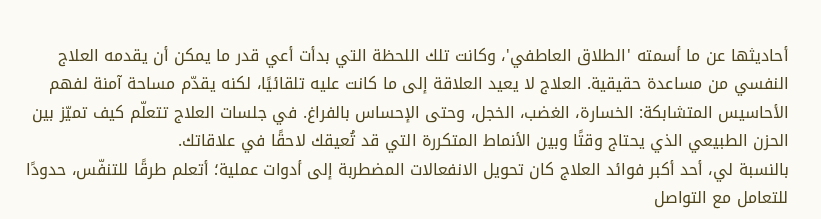أحاديثها عن ما أسمته 'الطلاق العاطفي'، وكانت تلك اللحظة التي بدأت أعي قدر ما يمكن أن يقدمه العلاج النفسي من مساعدة حقيقية. العلاج لا يعيد العلاقة إلى ما كانت عليه تلقائيًا، لكنه يقدّم مساحة آمنة لفهم الأحاسيس المتشابكة: الخسارة، الغضب، الخجل، وحتى الإحساس بالفراغ. في جلسات العلاج تتعلّم كيف تميّز بين الحزن الطبيعي الذي يحتاج وقتًا وبين الأنماط المتكررة التي قد تُعيقك لاحقًا في علاقاتك.
بالنسبة لي، أحد أكبر فوائد العلاج كان تحويل الانفعالات المضطربة إلى أدوات عملية؛ أتعلم طرقًا للتنفّس، حدودًا للتعامل مع التواصل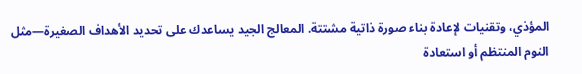المؤذي، وتقنيات لإعادة بناء صورة ذاتية مشتتة. المعالج الجيد يساعدك على تحديد الأهداف الصغيرة—مثل النوم المنتظم أو استعادة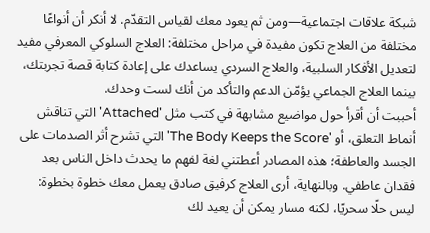شبكة علاقات اجتماعية—ومن ثم يعود معك لقياس التقدّم. لا أنكر أن أنواعًا مختلفة من العلاج تكون مفيدة في مراحل مختلفة: العلاج السلوكي المعرفي مفيد لتعديل الأفكار السلبية، والعلاج السردي يساعدك على إعادة كتابة قصة تجربتك، بينما العلاج الجماعي يؤمّن الدعم والتأكد من أنك لست وحدك.
أحببت أن أقرأ حول مواضيع مشابهة في كتب مثل 'Attached' التي تناقش أنماط التعلق، أو 'The Body Keeps the Score' التي تشرح أثر الصدمات على الجسد والعاطفة؛ هذه المصادر أعطتني لغة لفهم ما يحدث داخل الناس بعد فقدان عاطفي. وبالنهاية، أرى العلاج كرفيق صادق يعمل معك خطوة بخطوة: ليس حلًا سحريًا، لكنه مسار يمكن أن يعيد لك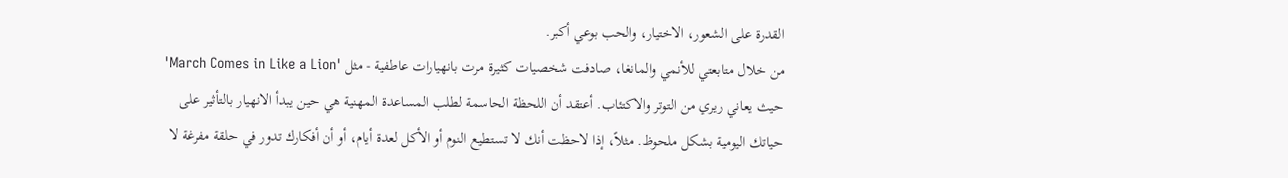القدرة على الشعور، الاختيار، والحب بوعي أكبر.
من خلال متابعتي للأنمي والمانغا، صادفت شخصيات كثيرة مرت بانهيارات عاطفية - مثل 'March Comes in Like a Lion' حيث يعاني ريري من التوتر والاكتئاب. أعتقد أن اللحظة الحاسمة لطلب المساعدة المهنية هي حين يبدأ الانهيار بالتأثير على حياتك اليومية بشكل ملحوظ. مثلاً، إذا لاحظت أنك لا تستطيع النوم أو الأكل لعدة أيام، أو أن أفكارك تدور في حلقة مفرغة لا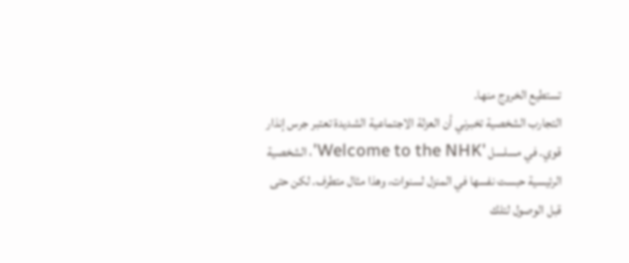تستطيع الخروج منها.
التجارب الشخصية تخبرني أن العزلة الاجتماعية الشديدة تعتبر جرس إنذار قوي. في مسلسل 'Welcome to the NHK'، الشخصية الرئيسية حبست نفسها في المنزل لسنوات، وهذا مثال متطرف. لكن حتى قبل الوصول لتلك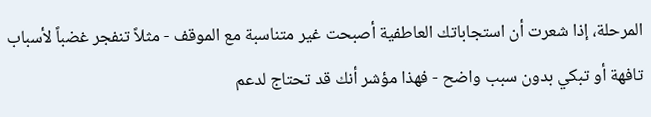المرحلة، إذا شعرت أن استجاباتك العاطفية أصبحت غير متناسبة مع الموقف - مثلاً تنفجر غضباً لأسباب تافهة أو تبكي بدون سبب واضح - فهذا مؤشر أنك قد تحتاج لدعم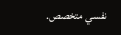نفسي متخصص.